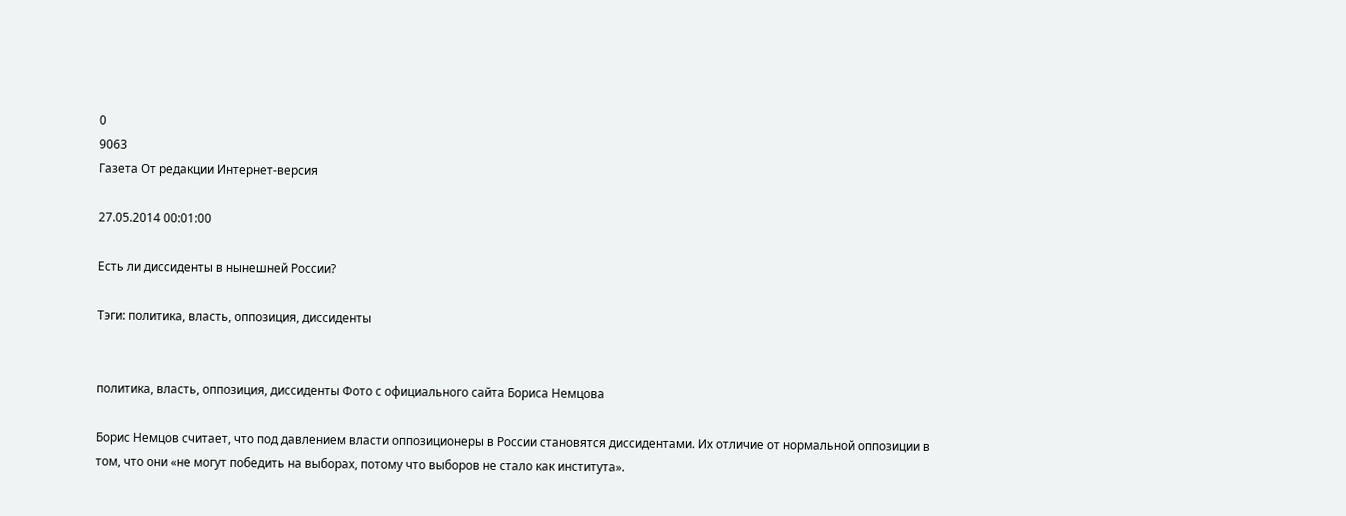0
9063
Газета От редакции Интернет-версия

27.05.2014 00:01:00

Есть ли диссиденты в нынешней России?

Тэги: политика, власть, оппозиция, диссиденты


политика, власть, оппозиция, диссиденты Фото с официального сайта Бориса Немцова

Борис Немцов считает, что под давлением власти оппозиционеры в России становятся диссидентами. Их отличие от нормальной оппозиции в том, что они «не могут победить на выборах, потому что выборов не стало как института».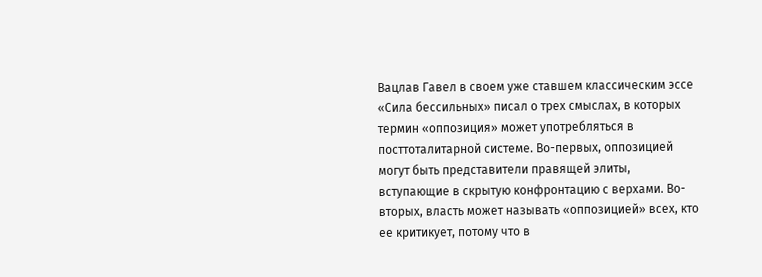Вацлав Гавел в своем уже ставшем классическим эссе «Сила бессильных» писал о трех смыслах, в которых термин «оппозиция» может употребляться в посттоталитарной системе. Во-первых, оппозицией могут быть представители правящей элиты, вступающие в скрытую конфронтацию с верхами. Во-вторых, власть может называть «оппозицией» всех, кто ее критикует, потому что в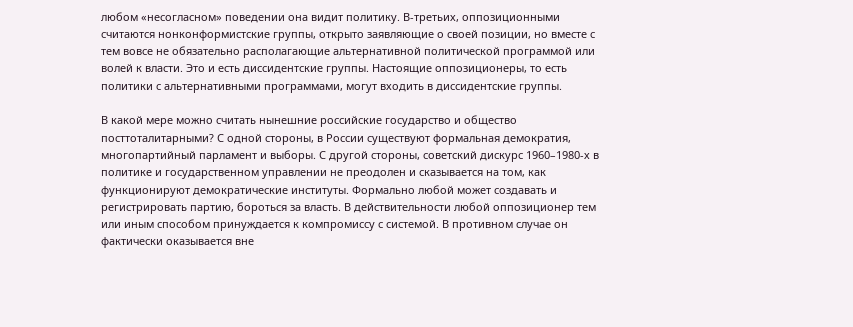любом «несогласном» поведении она видит политику. В-третьих, оппозиционными считаются нонконформистские группы, открыто заявляющие о своей позиции, но вместе с тем вовсе не обязательно располагающие альтернативной политической программой или волей к власти. Это и есть диссидентские группы. Настоящие оппозиционеры, то есть политики с альтернативными программами, могут входить в диссидентские группы.

В какой мере можно считать нынешние российские государство и общество посттоталитарными? С одной стороны, в России существуют формальная демократия, многопартийный парламент и выборы. С другой стороны, советский дискурс 1960–1980-х в политике и государственном управлении не преодолен и сказывается на том, как функционируют демократические институты. Формально любой может создавать и регистрировать партию, бороться за власть. В действительности любой оппозиционер тем или иным способом принуждается к компромиссу с системой. В противном случае он фактически оказывается вне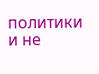политики и не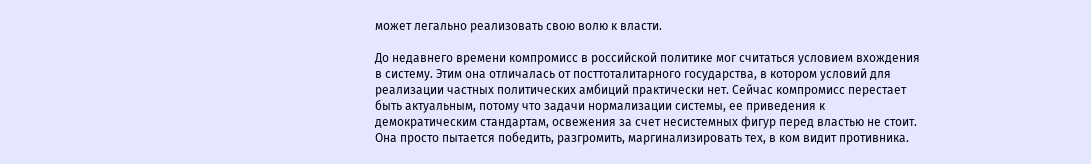может легально реализовать свою волю к власти.

До недавнего времени компромисс в российской политике мог считаться условием вхождения в систему. Этим она отличалась от посттоталитарного государства, в котором условий для реализации частных политических амбиций практически нет. Сейчас компромисс перестает быть актуальным, потому что задачи нормализации системы, ее приведения к демократическим стандартам, освежения за счет несистемных фигур перед властью не стоит. Она просто пытается победить, разгромить, маргинализировать тех, в ком видит противника.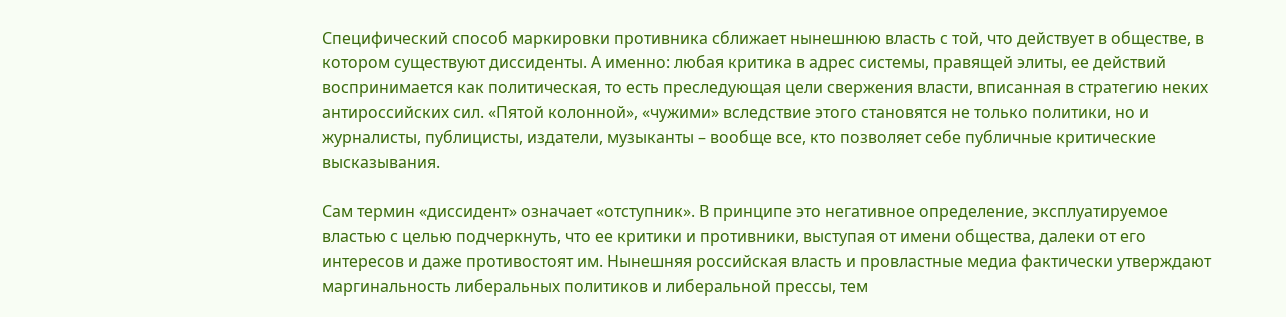Специфический способ маркировки противника сближает нынешнюю власть с той, что действует в обществе, в котором существуют диссиденты. А именно: любая критика в адрес системы, правящей элиты, ее действий воспринимается как политическая, то есть преследующая цели свержения власти, вписанная в стратегию неких антироссийских сил. «Пятой колонной», «чужими» вследствие этого становятся не только политики, но и журналисты, публицисты, издатели, музыканты – вообще все, кто позволяет себе публичные критические высказывания.

Сам термин «диссидент» означает «отступник». В принципе это негативное определение, эксплуатируемое властью с целью подчеркнуть, что ее критики и противники, выступая от имени общества, далеки от его интересов и даже противостоят им. Нынешняя российская власть и провластные медиа фактически утверждают маргинальность либеральных политиков и либеральной прессы, тем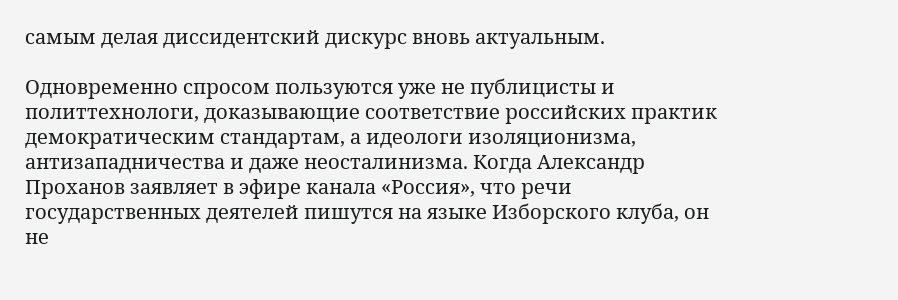самым делая диссидентский дискурс вновь актуальным.

Одновременно спросом пользуются уже не публицисты и политтехнологи, доказывающие соответствие российских практик демократическим стандартам, а идеологи изоляционизма, антизападничества и даже неосталинизма. Когда Александр Проханов заявляет в эфире канала «Россия», что речи государственных деятелей пишутся на языке Изборского клуба, он не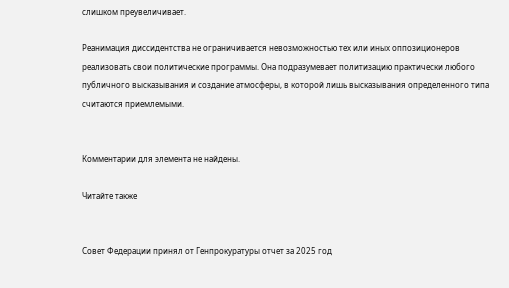слишком преувеличивает.

Реанимация диссидентства не ограничивается невозможностью тех или иных оппозиционеров реализовать свои политические программы. Она подразумевает политизацию практически любого публичного высказывания и создание атмосферы, в которой лишь высказывания определенного типа считаются приемлемыми.


Комментарии для элемента не найдены.

Читайте также


Совет Федерации принял от Генпрокуратуры отчет за 2025 год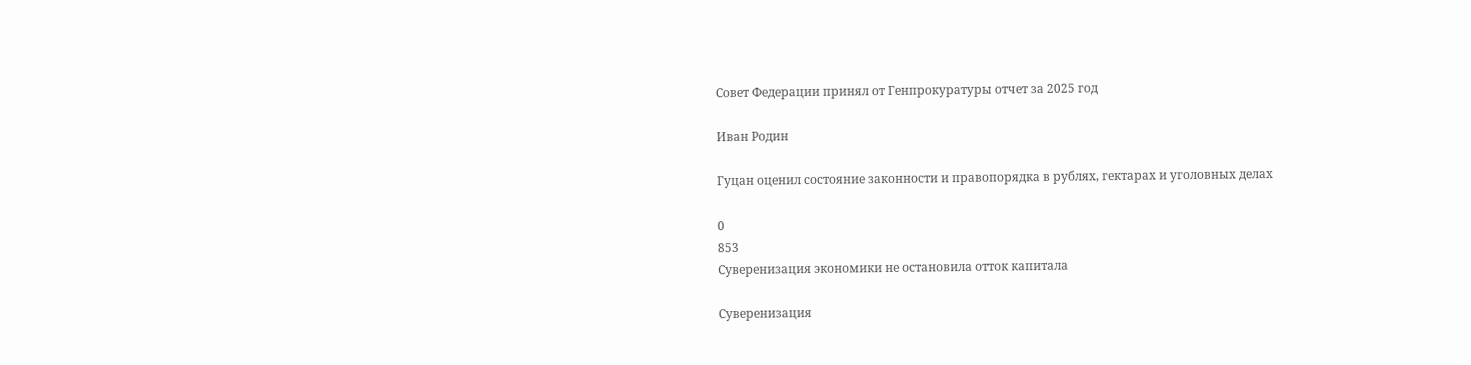Совет Федерации принял от Генпрокуратуры отчет за 2025 год

Иван Родин

Гуцан оценил состояние законности и правопорядка в рублях, гектарах и уголовных делах

0
853
Суверенизация экономики не остановила отток капитала

Суверенизация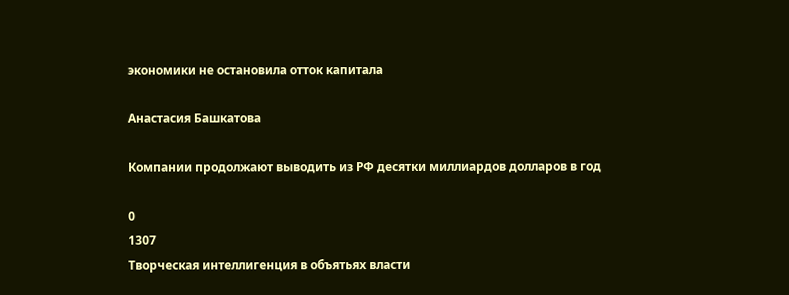экономики не остановила отток капитала

Анастасия Башкатова

Компании продолжают выводить из РФ десятки миллиардов долларов в год

0
1307
Творческая интеллигенция в объятьях власти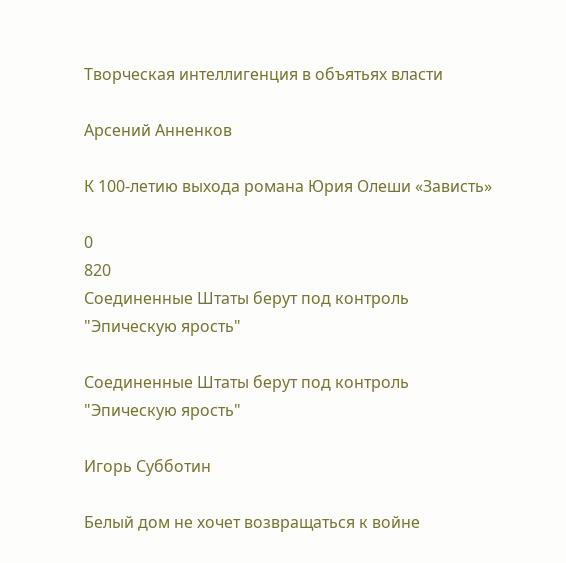Творческая интеллигенция в объятьях власти

Арсений Анненков

К 100-летию выхода романа Юрия Олеши «Зависть»

0
820
Соединенные Штаты берут под контроль "Эпическую ярость"

Соединенные Штаты берут под контроль "Эпическую ярость"

Игорь Субботин

Белый дом не хочет возвращаться к войне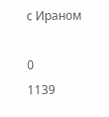с Ираном

0
1139